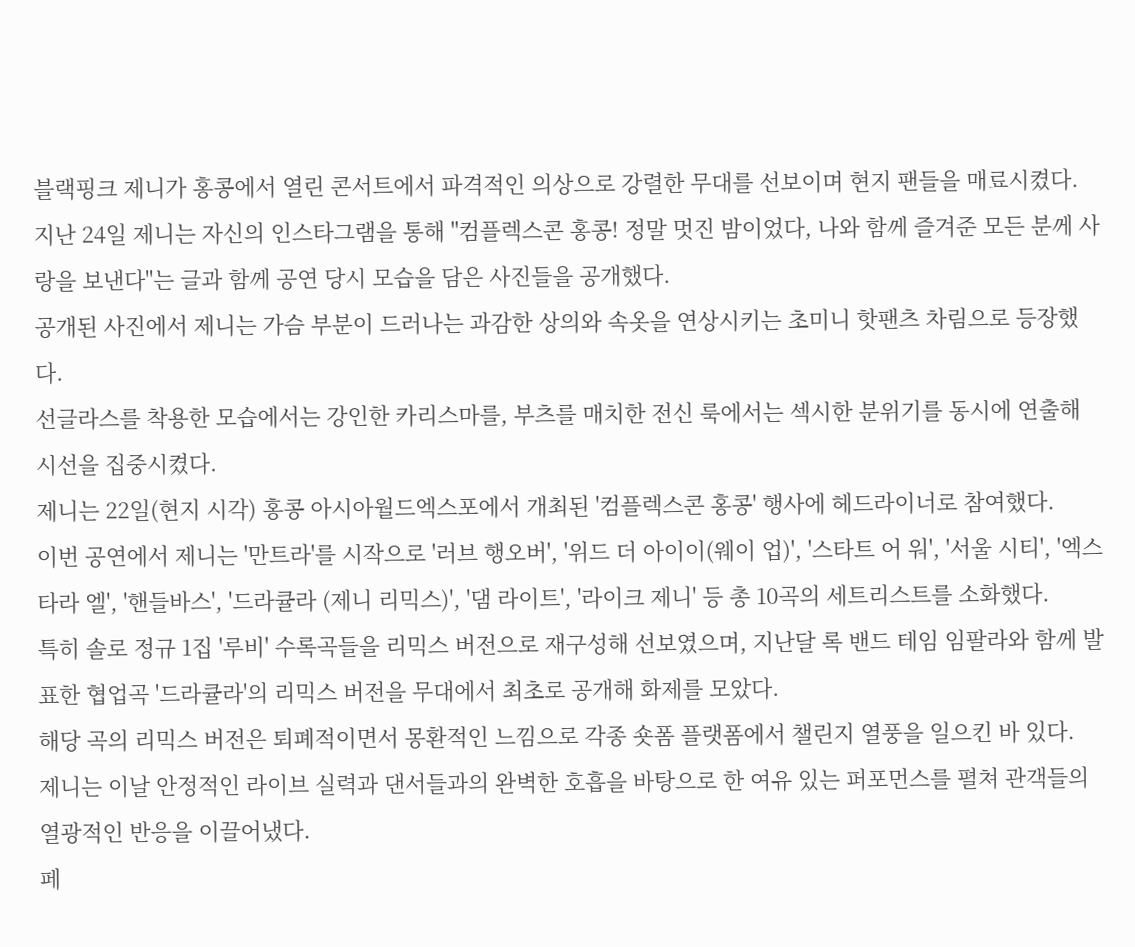블랙핑크 제니가 홍콩에서 열린 콘서트에서 파격적인 의상으로 강렬한 무대를 선보이며 현지 팬들을 매료시켰다.
지난 24일 제니는 자신의 인스타그램을 통해 "컴플렉스콘 홍콩! 정말 멋진 밤이었다, 나와 함께 즐겨준 모든 분께 사랑을 보낸다"는 글과 함께 공연 당시 모습을 담은 사진들을 공개했다.
공개된 사진에서 제니는 가슴 부분이 드러나는 과감한 상의와 속옷을 연상시키는 초미니 핫팬츠 차림으로 등장했다.
선글라스를 착용한 모습에서는 강인한 카리스마를, 부츠를 매치한 전신 룩에서는 섹시한 분위기를 동시에 연출해 시선을 집중시켰다.
제니는 22일(현지 시각) 홍콩 아시아월드엑스포에서 개최된 '컴플렉스콘 홍콩' 행사에 헤드라이너로 참여했다.
이번 공연에서 제니는 '만트라'를 시작으로 '러브 행오버', '위드 더 아이이(웨이 업)', '스타트 어 워', '서울 시티', '엑스타라 엘', '핸들바스', '드라큘라 (제니 리믹스)', '댐 라이트', '라이크 제니' 등 총 10곡의 세트리스트를 소화했다.
특히 솔로 정규 1집 '루비' 수록곡들을 리믹스 버전으로 재구성해 선보였으며, 지난달 록 밴드 테임 임팔라와 함께 발표한 협업곡 '드라큘라'의 리믹스 버전을 무대에서 최초로 공개해 화제를 모았다.
해당 곡의 리믹스 버전은 퇴폐적이면서 몽환적인 느낌으로 각종 숏폼 플랫폼에서 챌린지 열풍을 일으킨 바 있다.
제니는 이날 안정적인 라이브 실력과 댄서들과의 완벽한 호흡을 바탕으로 한 여유 있는 퍼포먼스를 펼쳐 관객들의 열광적인 반응을 이끌어냈다.
페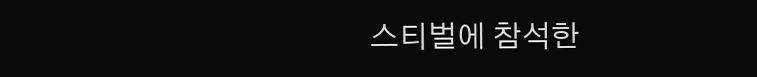스티벌에 참석한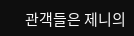관객들은 제니의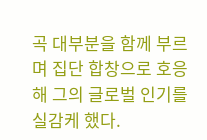곡 대부분을 함께 부르며 집단 합창으로 호응해 그의 글로벌 인기를 실감케 했다.